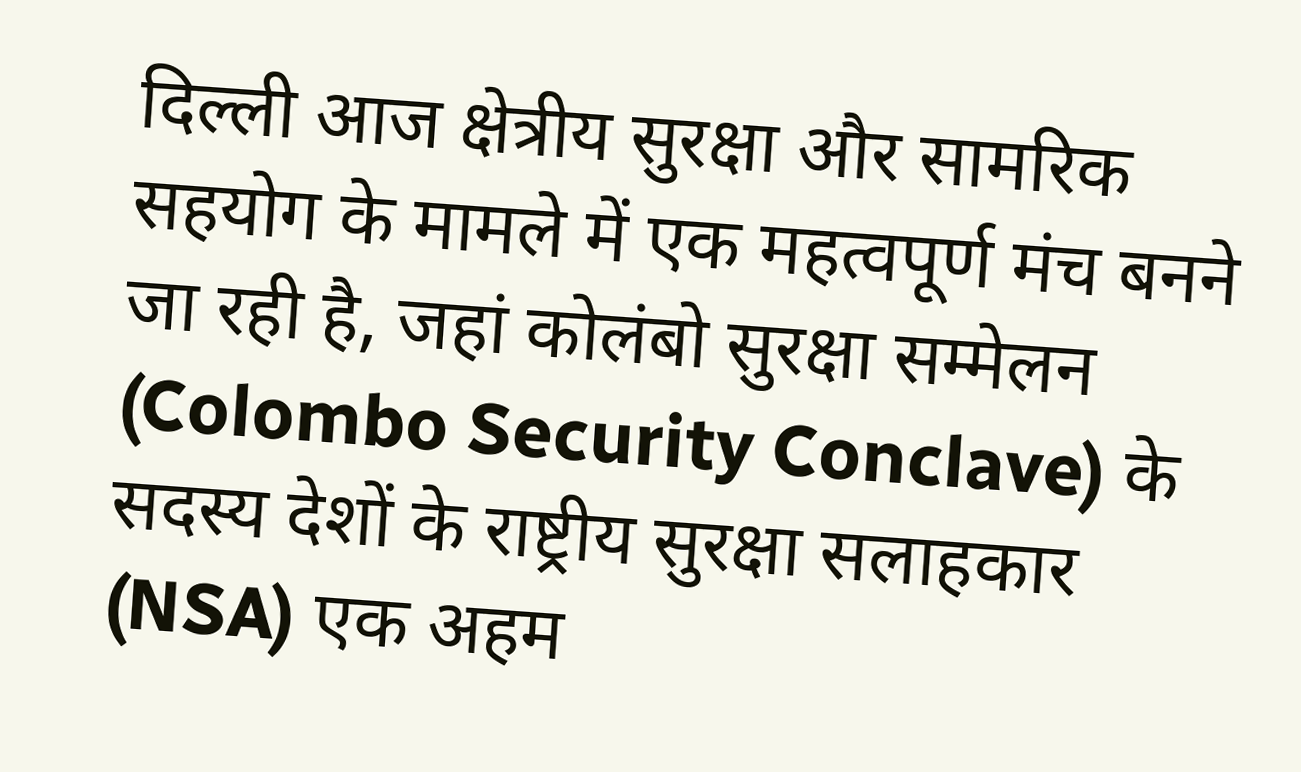दिल्ली आज क्षेत्रीय सुरक्षा और सामरिक सहयोग के मामले में एक महत्वपूर्ण मंच बनने जा रही है, जहां कोलंबो सुरक्षा सम्मेलन (Colombo Security Conclave) के सदस्य देशों के राष्ट्रीय सुरक्षा सलाहकार (NSA) एक अहम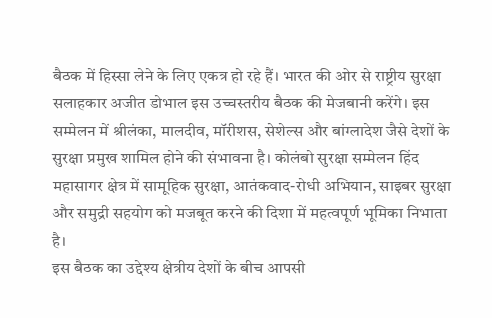बैठक में हिस्सा लेने के लिए एकत्र हो रहे हैं। भारत की ओर से राष्ट्रीय सुरक्षा सलाहकार अजीत डोभाल इस उच्चस्तरीय बैठक की मेजबानी करेंगे। इस सम्मेलन में श्रीलंका, मालदीव, मॉरीशस, सेशेल्स और बांग्लादेश जैसे देशों के सुरक्षा प्रमुख शामिल होने की संभावना है। कोलंबो सुरक्षा सम्मेलन हिंद महासागर क्षेत्र में सामूहिक सुरक्षा, आतंकवाद-रोधी अभियान, साइबर सुरक्षा और समुद्री सहयोग को मजबूत करने की दिशा में महत्वपूर्ण भूमिका निभाता है।
इस बैठक का उद्देश्य क्षेत्रीय देशों के बीच आपसी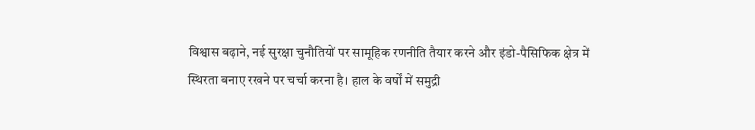विश्वास बढ़ाने, नई सुरक्षा चुनौतियों पर सामूहिक रणनीति तैयार करने और इंडो-पैसिफिक क्षेत्र में स्थिरता बनाए रखने पर चर्चा करना है। हाल के वर्षों में समुद्री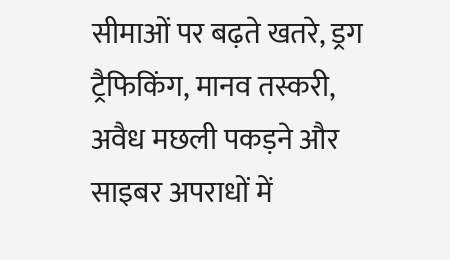सीमाओं पर बढ़ते खतरे, ड्रग ट्रैफिकिंग, मानव तस्करी, अवैध मछली पकड़ने और साइबर अपराधों में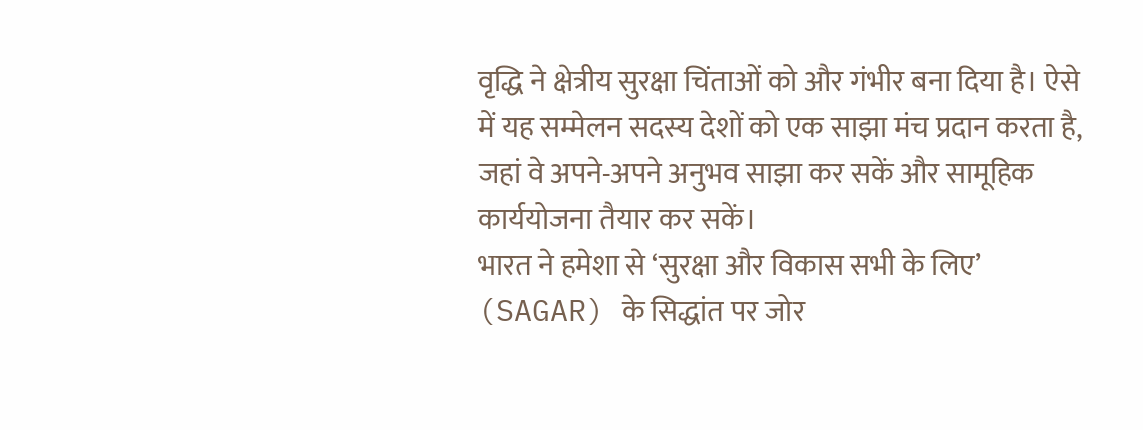वृद्धि ने क्षेत्रीय सुरक्षा चिंताओं को और गंभीर बना दिया है। ऐसे में यह सम्मेलन सदस्य देशों को एक साझा मंच प्रदान करता है, जहां वे अपने-अपने अनुभव साझा कर सकें और सामूहिक कार्ययोजना तैयार कर सकें।
भारत ने हमेशा से ‘सुरक्षा और विकास सभी के लिए’ (SAGAR) के सिद्धांत पर जोर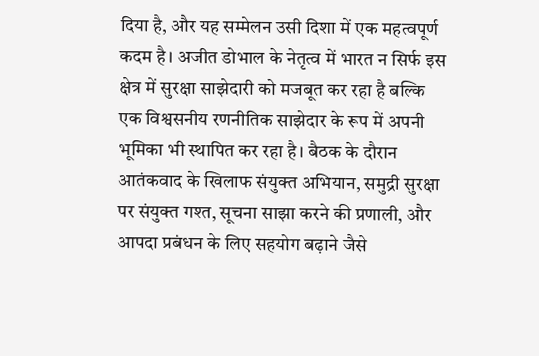दिया है, और यह सम्मेलन उसी दिशा में एक महत्वपूर्ण कदम है। अजीत डोभाल के नेतृत्व में भारत न सिर्फ इस क्षेत्र में सुरक्षा साझेदारी को मजबूत कर रहा है बल्कि एक विश्वसनीय रणनीतिक साझेदार के रूप में अपनी भूमिका भी स्थापित कर रहा है। बैठक के दौरान आतंकवाद के खिलाफ संयुक्त अभियान, समुद्री सुरक्षा पर संयुक्त गश्त, सूचना साझा करने की प्रणाली, और आपदा प्रबंधन के लिए सहयोग बढ़ाने जैसे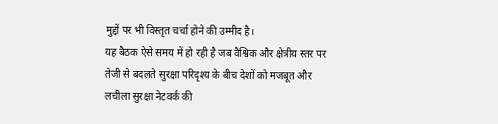मुद्दों पर भी विस्तृत चर्चा होने की उम्मीद है।
यह बैठक ऐसे समय में हो रही है जब वैश्विक और क्षेत्रीय स्तर पर तेजी से बदलते सुरक्षा परिदृश्य के बीच देशों को मजबूत और लचीला सुरक्षा नेटवर्क की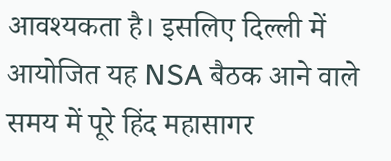आवश्यकता है। इसलिए दिल्ली में आयोजित यह NSA बैठक आने वाले समय में पूरे हिंद महासागर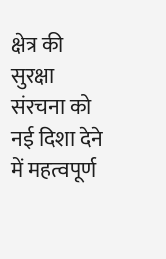क्षेत्र की सुरक्षा संरचना को नई दिशा देने में महत्वपूर्ण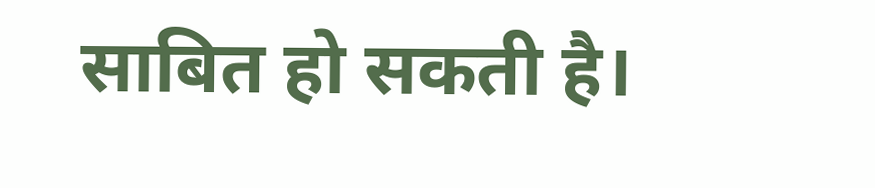साबित हो सकती है।